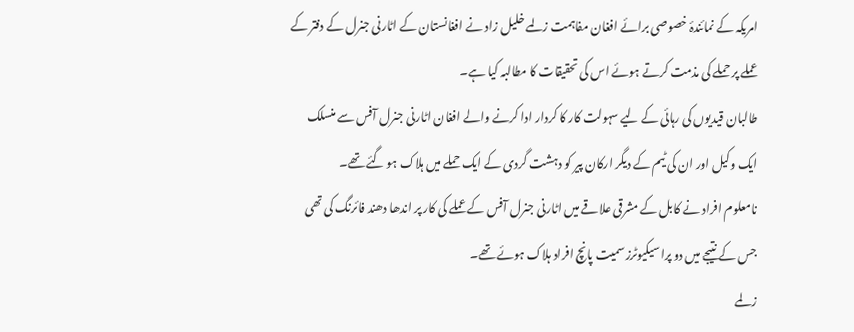امریکہ کے نمائندۂ خصوصی برائے افغان مفاہمت زلمے خلیل زاد نے افغانستان کے اٹارنی جنرل کے دفتر کے عملے پر حملے کی مذمت کرتے ہوئے اس کی تحقیقات کا مطالبہ کیا ہے۔
طالبان قیدیوں کی رہائی کے لیے سہولت کار کا کردار ادا کرنے والے افغان اٹارنی جنرل آفس سے منسلک ایک وکیل اور ان کی ٹیم کے دیگر ارکان پیر کو دہشت گردی کے ایک حملے میں ہلاک ہو گئے تھے۔
نامعلوم افراد نے کابل کے مشرقی علاقے میں اٹارنی جنرل آفس کے عملے کی کار پر اندھا دھند فائرنگ کی تھی جس کے نتیجے میں دو پراسیکیوٹرز سمیت پانچ افراد ہلاک ہوئے تھے۔
زلمے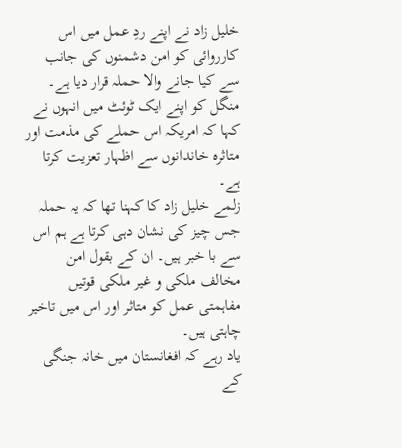خلیل زاد نے اپنے ردِ عمل میں اس کارروائی کو امن دشمنوں کی جانب سے کیا جانے والا حملہ قرار دیا ہے۔
منگل کو اپنے ایک ٹوئٹ میں انہوں نے کہا کہ امریکہ اس حملے کی مذمت اور متاثرہ خاندانوں سے اظہار تعزیت کرتا ہے۔
زلمے خلیل زاد کا کہنا تھا کہ یہ حملہ جس چیز کی نشان دہی کرتا ہے ہم اس سے با خبر ہیں۔ ان کے بقول امن مخالف ملکی و غیر ملکی قوتیں مفاہمتی عمل کو متاثر اور اس میں تاخیر چاہتی ہیں۔
یاد رہے کہ افغانستان میں خانہ جنگی کے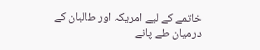خاتمے کے لیے امریکہ اور طالبان کے درمیان طے پانے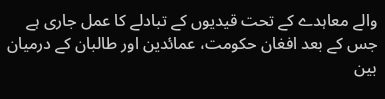والے معاہدے کے تحت قیدیوں کے تبادلے کا عمل جاری ہے جس کے بعد افغان حکومت، عمائدین اور طالبان کے درمیان بین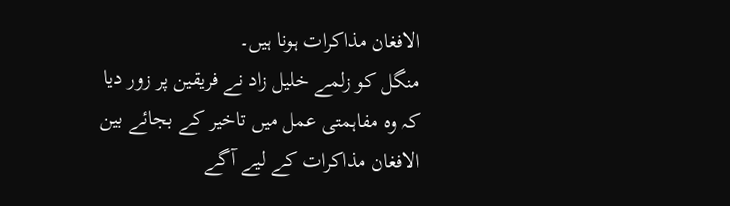الافغان مذاکرات ہونا ہیں۔
منگل کو زلمے خلیل زاد نے فریقین پر زور دیا کہ وہ مفاہمتی عمل میں تاخیر کے بجائے بین الافغان مذاکرات کے لیے آگے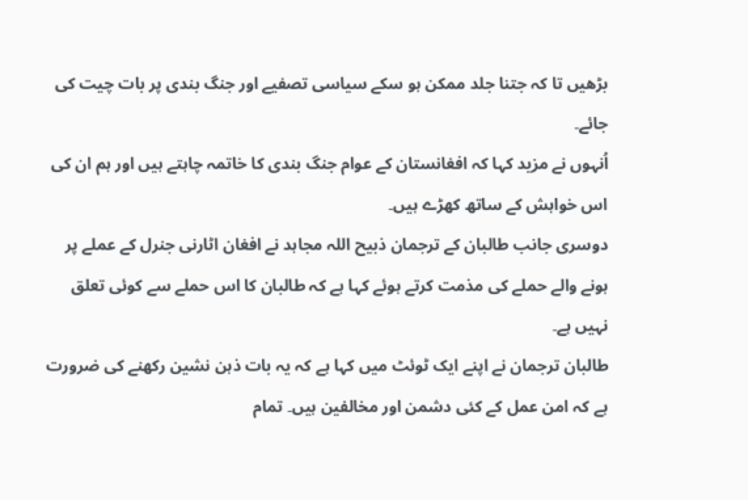بڑھیں تا کہ جتنا جلد ممکن ہو سکے سیاسی تصفیے اور جنگ بندی پر بات چیت کی جائے۔
اُنہوں نے مزید کہا کہ افغانستان کے عوام جنگ بندی کا خاتمہ چاہتے ہیں اور ہم ان کی اس خواہش کے ساتھ کھڑے ہیں۔
دوسری جانب طالبان کے ترجمان ذبیح اللہ مجاہد نے افغان اٹارنی جنرل کے عملے پر ہونے والے حملے کی مذمت کرتے ہوئے کہا ہے کہ طالبان کا اس حملے سے کوئی تعلق نہیں ہے۔
طالبان ترجمان نے اپنے ایک ٹوئٹ میں کہا ہے کہ یہ بات ذہن نشین رکھنے کی ضرورت ہے کہ امن عمل کے کئی دشمن اور مخالفین ہیں۔ تمام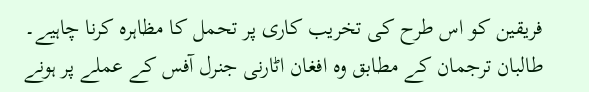فریقین کو اس طرح کی تخریب کاری پر تحمل کا مظاہرہ کرنا چاہیے۔
طالبان ترجمان کے مطابق وہ افغان اٹارنی جنرل آفس کے عملے پر ہونے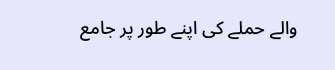والے حملے کی اپنے طور پر جامع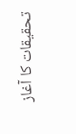تحقیقات کا آغاز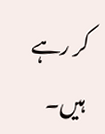کر رہے ہیں۔